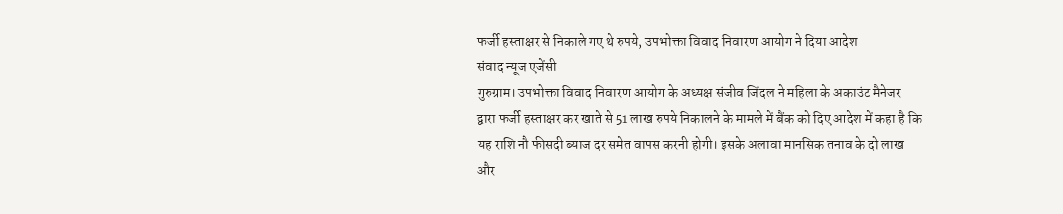फर्जी हस्ताक्षर से निकाले गए थे रुपये, उपभोक्ता विवाद निवारण आयोग ने दिया आदेश
संवाद न्यूज एजेंसी
गुरुग्राम। उपभोक्ता विवाद निवारण आयोग के अध्यक्ष संजीव जिंदल ने महिला के अकाउंट मैनेजर द्वारा फर्जी हस्ताक्षर कर खाते से 51 लाख रुपये निकालने के मामले में बैंक को दिए आदेश में कहा है कि यह राशि नौ फीसदी ब्याज दर समेत वापस करनी होगी। इसके अलावा मानसिक तनाव के दो लाख और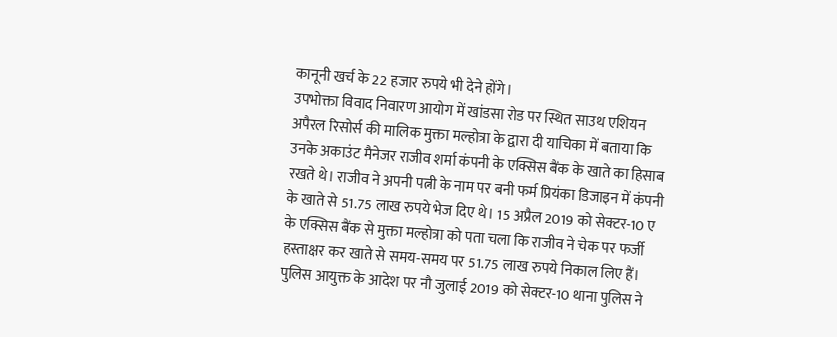कानूनी खर्च के 22 हजार रुपये भी देने होंगे।
उपभोक्ता विवाद निवारण आयोग में खांडसा रोड पर स्थित साउथ एशियन अपैरल रिसोर्स की मालिक मुक्ता मल्होत्रा के द्वारा दी याचिका में बताया कि उनके अकाउंट मैनेजर राजीव शर्मा कंपनी के एक्सिस बैंक के खाते का हिसाब रखते थे। राजीव ने अपनी पत्नी के नाम पर बनी फर्म प्रियंका डिजाइन में कंपनी के खाते से 51.75 लाख रुपये भेज दिए थे। 15 अप्रैल 2019 को सेक्टर-10 ए के एक्सिस बैंक से मुक्ता मल्होत्रा को पता चला कि राजीव ने चेक पर फर्जी हस्ताक्षर कर खाते से समय-समय पर 51.75 लाख रुपये निकाल लिए हैं। पुलिस आयुक्त के आदेश पर नौ जुलाई 2019 को सेक्टर-10 थाना पुलिस ने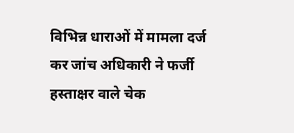विभिन्न धाराओं में मामला दर्ज कर जांच अधिकारी ने फर्जी हस्ताक्षर वाले चेक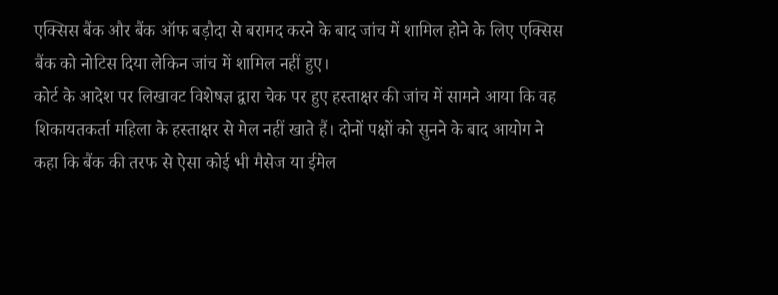एक्सिस बैंक और बैंक ऑफ बड़ौदा से बरामद करने के बाद जांच में शामिल होने के लिए एक्सिस बैंक को नोटिस दिया लेकिन जांच में शामिल नहीं हुए।
कोर्ट के आदेश पर लिखावट विशेषज्ञ द्वारा चेक पर हुए हस्ताक्षर की जांच में सामने आया कि वह शिकायतकर्ता महिला के हस्ताक्षर से मेल नहीं खाते हैं। दोनों पक्षों को सुनने के बाद आयोग ने कहा कि बैंक की तरफ से ऐसा कोई भी मैसेज या ईमेल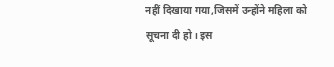नहीं दिखाया गया,जिसमें उन्होंने महिला को सूचना दी हो। इस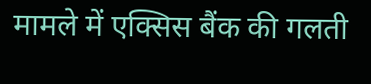मामले में एक्सिस बैंक की गलती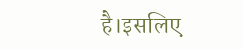है।इसलिए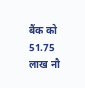बैंक को 51.75 लाख नौ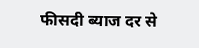फीसदी ब्याज दर से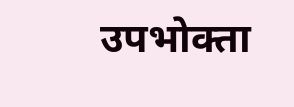उपभोक्ता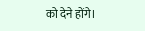को देने होंगे।